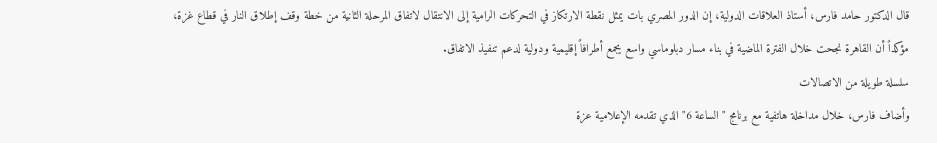قال الدكتور حامد فارس، أستاذ العلاقات الدولية، إن الدور المصري بات يمثل نقطة الارتكاز في التحركات الرامية إلى الانتقال لاتفاق المرحلة الثانية من خطة وقف إطلاق النار في قطاع غزة، مؤكداً أن القاهرة نجحت خلال الفترة الماضية في بناء مسار دبلوماسي واسع يجمع أطرافاً إقليمية ودولية لدعم تنفيذ الاتفاق.
سلسلة طويلة من الاتصالات
وأضاف فارس، خلال مداخلة هاتفية مع برنامج "الساعة 6" الذي تقدمه الإعلامية عزة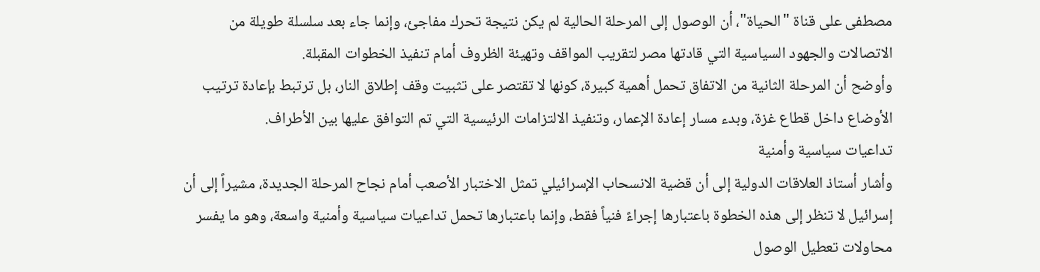مصطفى على قناة "الحياة"، أن الوصول إلى المرحلة الحالية لم يكن نتيجة تحرك مفاجئ، وإنما جاء بعد سلسلة طويلة من الاتصالات والجهود السياسية التي قادتها مصر لتقريب المواقف وتهيئة الظروف أمام تنفيذ الخطوات المقبلة.
وأوضح أن المرحلة الثانية من الاتفاق تحمل أهمية كبيرة، كونها لا تقتصر على تثبيت وقف إطلاق النار، بل ترتبط بإعادة ترتيب الأوضاع داخل قطاع غزة، وبدء مسار إعادة الإعمار، وتنفيذ الالتزامات الرئيسية التي تم التوافق عليها بين الأطراف.
تداعيات سياسية وأمنية
وأشار أستاذ العلاقات الدولية إلى أن قضية الانسحاب الإسرائيلي تمثل الاختبار الأصعب أمام نجاح المرحلة الجديدة، مشيراً إلى أن إسرائيل لا تنظر إلى هذه الخطوة باعتبارها إجراءً فنياً فقط، وإنما باعتبارها تحمل تداعيات سياسية وأمنية واسعة، وهو ما يفسر محاولات تعطيل الوصول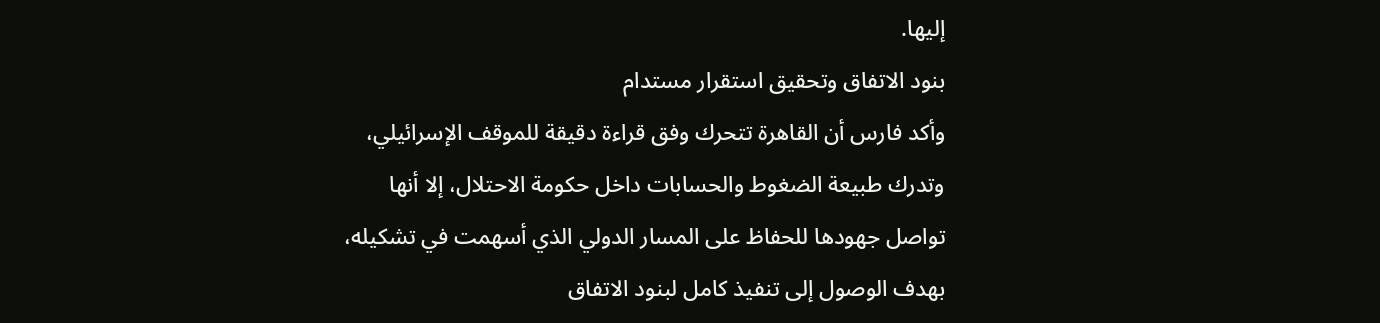إليها.
بنود الاتفاق وتحقيق استقرار مستدام
وأكد فارس أن القاهرة تتحرك وفق قراءة دقيقة للموقف الإسرائيلي، وتدرك طبيعة الضغوط والحسابات داخل حكومة الاحتلال، إلا أنها تواصل جهودها للحفاظ على المسار الدولي الذي أسهمت في تشكيله، بهدف الوصول إلى تنفيذ كامل لبنود الاتفاق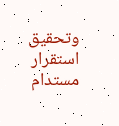وتحقيق استقرار مستدام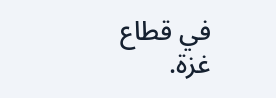في قطاع غزة.